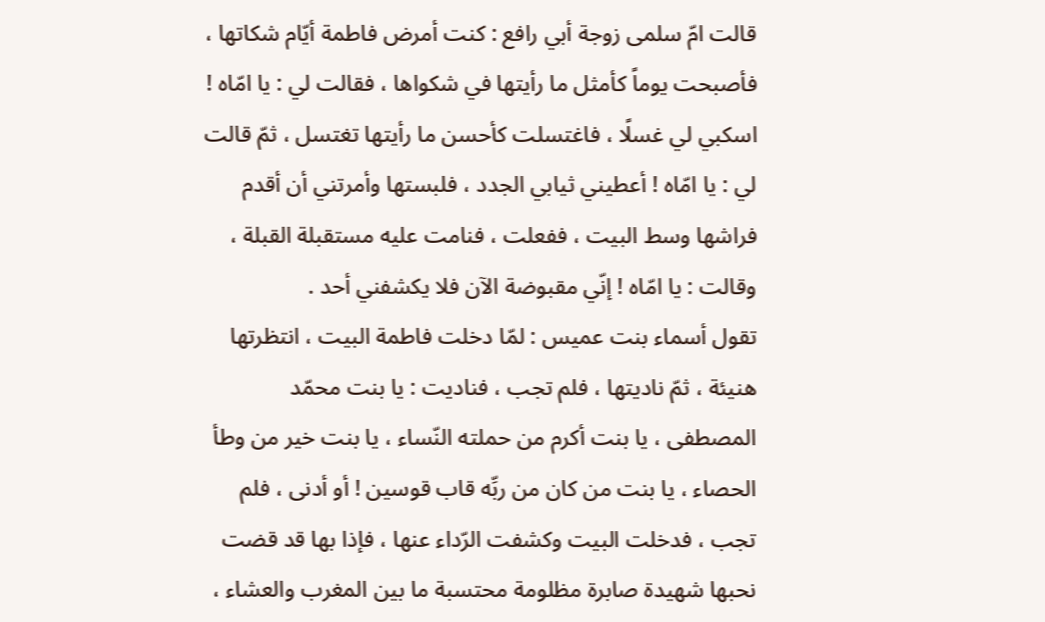قالت امّ سلمى زوجة أبي رافع : كنت أمرض فاطمة أيّام شكاتها ، فأصبحت يوماً كأمثل ما رأيتها في شكواها ، فقالت لي : يا امّاه ! اسكبي لي غسلًا ، فاغتسلت كأحسن ما رأيتها تغتسل ، ثمّ قالت لي : يا امّاه ! أعطيني ثيابي الجدد ، فلبستها وأمرتني أن أقدم فراشها وسط البيت ، ففعلت ، فنامت عليه مستقبلة القبلة ، وقالت : يا امّاه ! إنّي مقبوضة الآن فلا يكشفني أحد .
تقول أسماء بنت عميس : لمّا دخلت فاطمة البيت ، انتظرتها هنيئة ، ثمّ ناديتها ، فلم تجب ، فناديت : يا بنت محمّد المصطفى ، يا بنت أكرم من حملته النّساء ، يا بنت خير من وطأ الحصاء ، يا بنت من كان من ربِّه قاب قوسين ! أو أدنى ، فلم تجب ، فدخلت البيت وكشفت الرّداء عنها ، فإذا بها قد قضت نحبها شهيدة صابرة مظلومة محتسبة ما بين المغرب والعشاء ،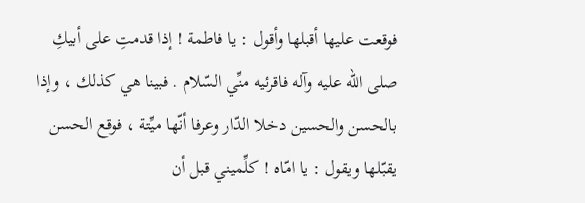فوقعت عليها أقبلها وأقول : يا فاطمة ! إذا قدمتِ على أبيكِ صلى الله عليه وآله فاقرئيه منِّي السّلام . فبينا هي كذلك ، وإذا بالحسن والحسين دخلا الدّار وعرفا أنّها ميِّتة ، فوقع الحسن يقبّلها ويقول : يا امّاه ! كلِّميني قبل أن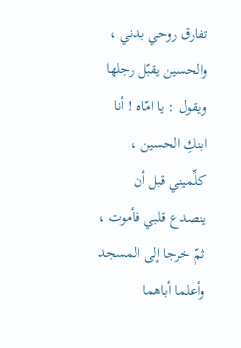تفارق روحي بدني ، والحسين يقبّل رجلها ويقول : يا امّاه ! أنا ابنكِ الحسين ، كلِّميني قبل أن ينصدع قلبي فأموت ، ثمّ خرجا إلى المسجد وأعلما أباهما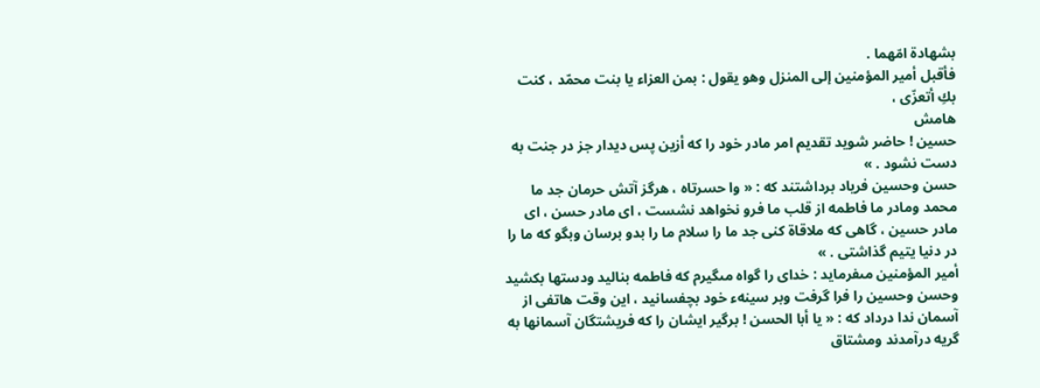بشهادة امّهما .
فأقبل أمير المؤمنين إلى المنزل وهو يقول : بمن العزاء يا بنت محمّد ، كنت بكِ أتعزّى ،
هامش
حسين ! حاضر شويد تقديم امر مادر خود را كه أزين پس ديدار جز در جنت به دست نشود . »
حسن وحسين فرياد برداشتند كه : « وا حسرتاه ، هرگز آتش حرمان جد ما محمد ومادر ما فاطمه از قلب ما فرو نخواهد نشست ، اى مادر حسن ، اى مادر حسين ، گاهى كه ملاقاة كنى جد ما را سلام ما را بدو برسان وبگو كه ما را در دنيا يتيم گذاشتى . »
أمير المؤمنين مىفرمايد : خداى را گواه مىگيرم كه فاطمه بناليد ودستها بكشيد وحسن وحسين را فرا گرفت وبر سينهء خود بچفسانيد ، اين وقت هاتفى از آسمان ندا درداد كه : « يا أبا الحسن ! برگير ايشان را كه فريشتگان آسمانها به گريه درآمدند ومشتاق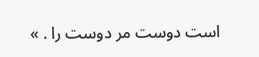است دوست مر دوست را . »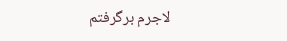لاجرم برگرفتم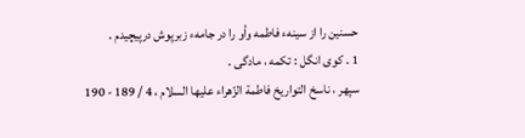حسنين را از سينهء فاطمه وأو را در جامهء زبرپوش درپيچيدم .
1 . كوى انگل : تكمه ، مادگى .
سپهر ، ناسخ التواريخ فاطمة الزّهراء عليها السلام ، 4 / 189 - 190